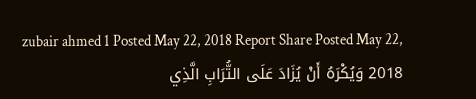zubair ahmed 1 Posted May 22, 2018 Report Share Posted May 22, 2018 وَيُكْرَهُ أَنْ يُزَادَ عَلَى التُّرَابِ الَّذِي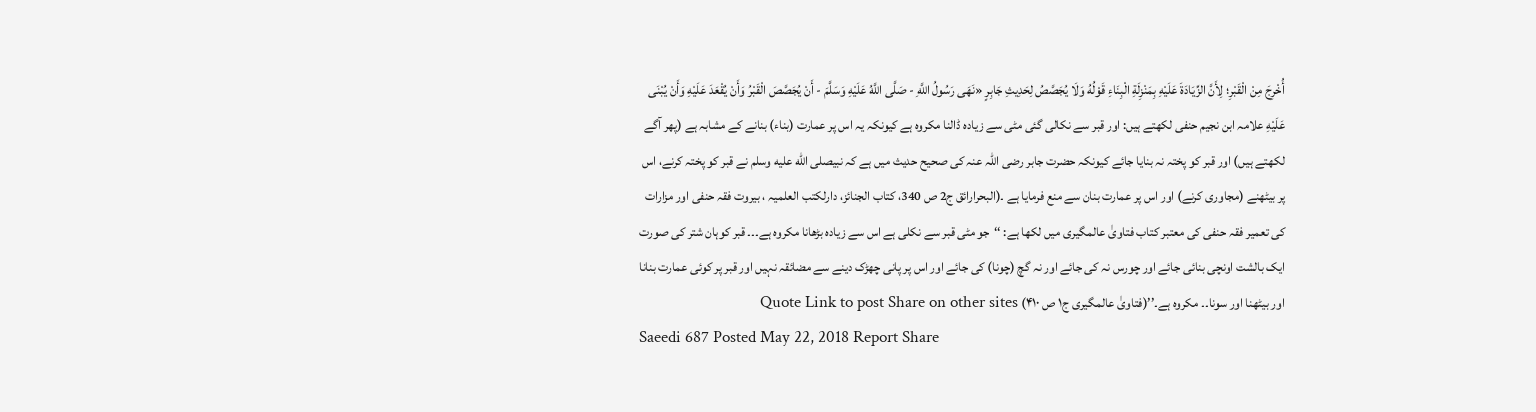أُخْرِجَ مِنْ الْقَبْرِ؛ لِأَنَّ الزِّيَادَةَ عَلَيْهِ بِمَنْزِلَةِ الْبِنَاءِ قَوْلُهُ وَلَا يُجَصَّصُ لِحَدِيثِ جَابِرٍ «نَهَى رَسُولُ اللَّهِ - صَلَّى اللَّهُ عَلَيْهِ وَسَلَّمَ - أَنْ يُجَصَّصَ الْقَبْرُ وَأَنْ يُقْعَدَ عَلَيْهِ وَأَنْ يُبْنَى عَلَيْهِ علامہ ابن نجیم حنفی لکھتے ہیں: اور قبر سے نکالی گئی مٹی سے زیادہ ڈالنا مکروہ ہے کیونکہ یہ اس پر عمارت (بناء) بنانے کے مشابہ ہے (پھر آگے لکھتے ہیں) اور قبر کو پختہ نہ بنایا جائے کیونکہ حضرت جابر رضی اللہ عنہ کی صحیح حدیث میں ہے کہ نبیصلى الله عليه وسلم نے قبر کو پختہ کرنے، اس پر بیٹھنے (مجاوری کرنے) اور اس پر عمارت بنان سے منع فرمایا ہے ۔(البحرارائق ج2 ص 340، کتاب الجنائز، دارلکتب العلمیہ ، بیروت فقہ حنفی اور مزارات کی تعمیر فقہ حنفی کی معتبر کتاب فتاویٰ عالمگیری میں لکھا ہے: ‘‘جو مٹی قبر سے نکلی ہے اس سے زیادہ بڑھانا مکروہ ہے۔۔۔ قبر کوہان شتر کی صورت ایک بالشت اونچی بنائی جائے اور چورس نہ کی جائے اور نہ گچ (چونا) کی جائے اور اس پر پانی چھڑک دینے سے مضائقہ نہیں اور قبر پر کوئی عمارت بنانا اور بیٹھنا اور سونا۔۔ مکروہ ہے۔’’(فتاویٰ عالمگیری ج۱ ص ۴۱۰) Quote Link to post Share on other sites
Saeedi 687 Posted May 22, 2018 Report Share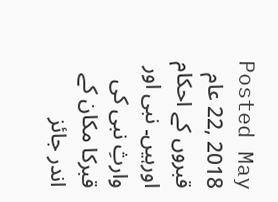Posted May 22, 2018 عام قبروں کے احکام اورہیں۔ نبی اور وارثِ نبی کی قبرکا مکان کے اندر جائز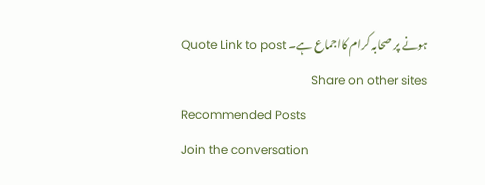ہونے پر صحابہ کرام کااجماع ہے۔ Quote Link to post Share on other sites
Recommended Posts
Join the conversation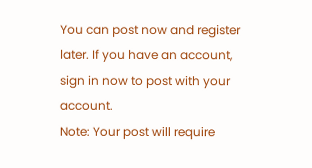You can post now and register later. If you have an account, sign in now to post with your account.
Note: Your post will require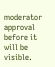moderator approval before it will be visible.